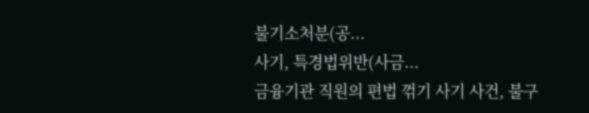불기소처분(공...
사기, 특경법위반(사금...
금융기관 직원의 편법 꺾기 사기 사건, 불구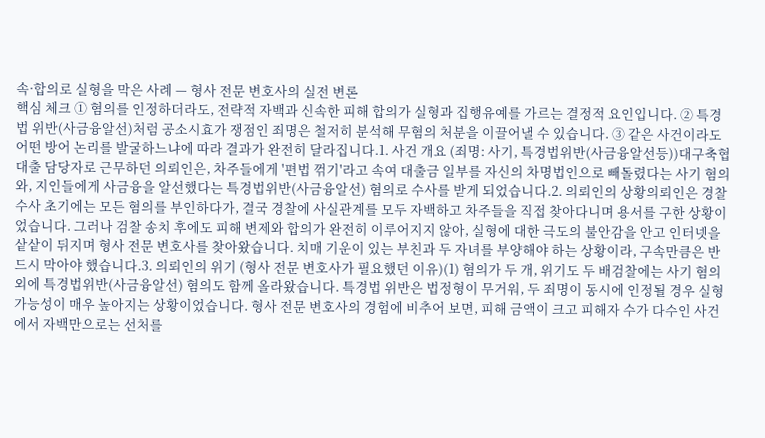속·합의로 실형을 막은 사례 — 형사 전문 변호사의 실전 변론
핵심 체크 ① 혐의를 인정하더라도, 전략적 자백과 신속한 피해 합의가 실형과 집행유예를 가르는 결정적 요인입니다. ② 특경법 위반(사금융알선)처럼 공소시효가 쟁점인 죄명은 철저히 분석해 무혐의 처분을 이끌어낼 수 있습니다. ③ 같은 사건이라도 어떤 방어 논리를 발굴하느냐에 따라 결과가 완전히 달라집니다.1. 사건 개요 (죄명: 사기, 특경법위반(사금융알선등))대구축협 대출 담당자로 근무하던 의뢰인은, 차주들에게 '편법 꺾기'라고 속여 대출금 일부를 자신의 차명법인으로 빼돌렸다는 사기 혐의와, 지인들에게 사금융을 알선했다는 특경법위반(사금융알선) 혐의로 수사를 받게 되었습니다.2. 의뢰인의 상황의뢰인은 경찰 수사 초기에는 모든 혐의를 부인하다가, 결국 경찰에 사실관계를 모두 자백하고 차주들을 직접 찾아다니며 용서를 구한 상황이었습니다. 그러나 검찰 송치 후에도 피해 변제와 합의가 완전히 이루어지지 않아, 실형에 대한 극도의 불안감을 안고 인터넷을 샅샅이 뒤지며 형사 전문 변호사를 찾아왔습니다. 치매 기운이 있는 부친과 두 자녀를 부양해야 하는 상황이라, 구속만큼은 반드시 막아야 했습니다.3. 의뢰인의 위기 (형사 전문 변호사가 필요했던 이유)(1) 혐의가 두 개, 위기도 두 배검찰에는 사기 혐의 외에 특경법위반(사금융알선) 혐의도 함께 올라왔습니다. 특경법 위반은 법정형이 무거워, 두 죄명이 동시에 인정될 경우 실형 가능성이 매우 높아지는 상황이었습니다. 형사 전문 변호사의 경험에 비추어 보면, 피해 금액이 크고 피해자 수가 다수인 사건에서 자백만으로는 선처를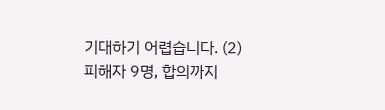기대하기 어렵습니다. (2) 피해자 9명, 합의까지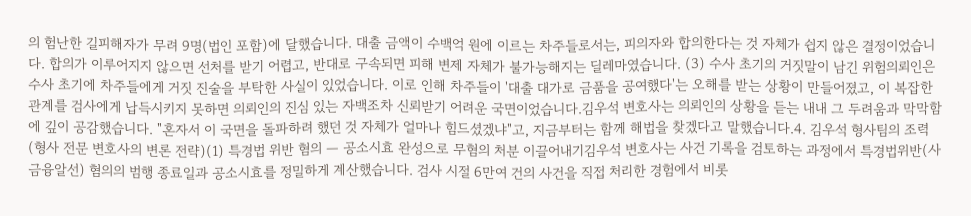의 험난한 길피해자가 무려 9명(법인 포함)에 달했습니다. 대출 금액이 수백억 원에 이르는 차주들로서는, 피의자와 합의한다는 것 자체가 쉽지 않은 결정이었습니다. 합의가 이루어지지 않으면 선처를 받기 어렵고, 반대로 구속되면 피해 변제 자체가 불가능해지는 딜레마였습니다. (3) 수사 초기의 거짓말이 남긴 위험의뢰인은 수사 초기에 차주들에게 거짓 진술을 부탁한 사실이 있었습니다. 이로 인해 차주들이 '대출 대가로 금품을 공여했다'는 오해를 받는 상황이 만들어졌고, 이 복잡한 관계를 검사에게 납득시키지 못하면 의뢰인의 진심 있는 자백조차 신뢰받기 어려운 국면이었습니다.김우석 변호사는 의뢰인의 상황을 듣는 내내 그 두려움과 막막함에 깊이 공감했습니다. "혼자서 이 국면을 돌파하려 했던 것 자체가 얼마나 힘드셨겠냐"고, 지금부터는 함께 해법을 찾겠다고 말했습니다.4. 김우석 형사팀의 조력 (형사 전문 변호사의 변론 전략)(1) 특경법 위반 혐의 — 공소시효 완성으로 무혐의 처분 이끌어내기김우석 변호사는 사건 기록을 검토하는 과정에서 특경법위반(사금융알선) 혐의의 범행 종료일과 공소시효를 정밀하게 계산했습니다. 검사 시절 6만여 건의 사건을 직접 처리한 경험에서 비롯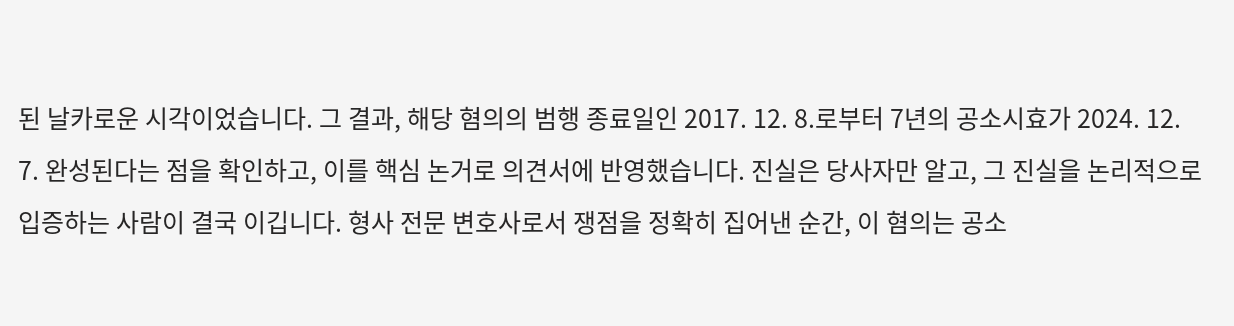된 날카로운 시각이었습니다. 그 결과, 해당 혐의의 범행 종료일인 2017. 12. 8.로부터 7년의 공소시효가 2024. 12. 7. 완성된다는 점을 확인하고, 이를 핵심 논거로 의견서에 반영했습니다. 진실은 당사자만 알고, 그 진실을 논리적으로 입증하는 사람이 결국 이깁니다. 형사 전문 변호사로서 쟁점을 정확히 집어낸 순간, 이 혐의는 공소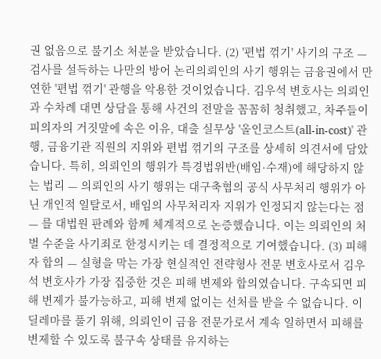권 없음으로 불기소 처분을 받았습니다. (2) '편법 꺾기' 사기의 구조 — 검사를 설득하는 나만의 방어 논리의뢰인의 사기 행위는 금융권에서 만연한 '편법 꺾기' 관행을 악용한 것이었습니다. 김우석 변호사는 의뢰인과 수차례 대면 상담을 통해 사건의 전말을 꼼꼼히 청취했고, 차주들이 피의자의 거짓말에 속은 이유, 대출 실무상 '올인코스트(all-in-cost)' 관행, 금융기관 직원의 지위와 편법 꺾기의 구조를 상세히 의견서에 담았습니다. 특히, 의뢰인의 행위가 특경법위반(배임·수재)에 해당하지 않는 법리 — 의뢰인의 사기 행위는 대구축협의 공식 사무처리 행위가 아닌 개인적 일탈로서, 배임의 사무처리자 지위가 인정되지 않는다는 점 — 를 대법원 판례와 함께 체계적으로 논증했습니다. 이는 의뢰인의 처벌 수준을 사기죄로 한정시키는 데 결정적으로 기여했습니다. (3) 피해자 합의 — 실형을 막는 가장 현실적인 전략형사 전문 변호사로서 김우석 변호사가 가장 집중한 것은 피해 변제와 합의였습니다. 구속되면 피해 변제가 불가능하고, 피해 변제 없이는 선처를 받을 수 없습니다. 이 딜레마를 풀기 위해, 의뢰인이 금융 전문가로서 계속 일하면서 피해를 변제할 수 있도록 불구속 상태를 유지하는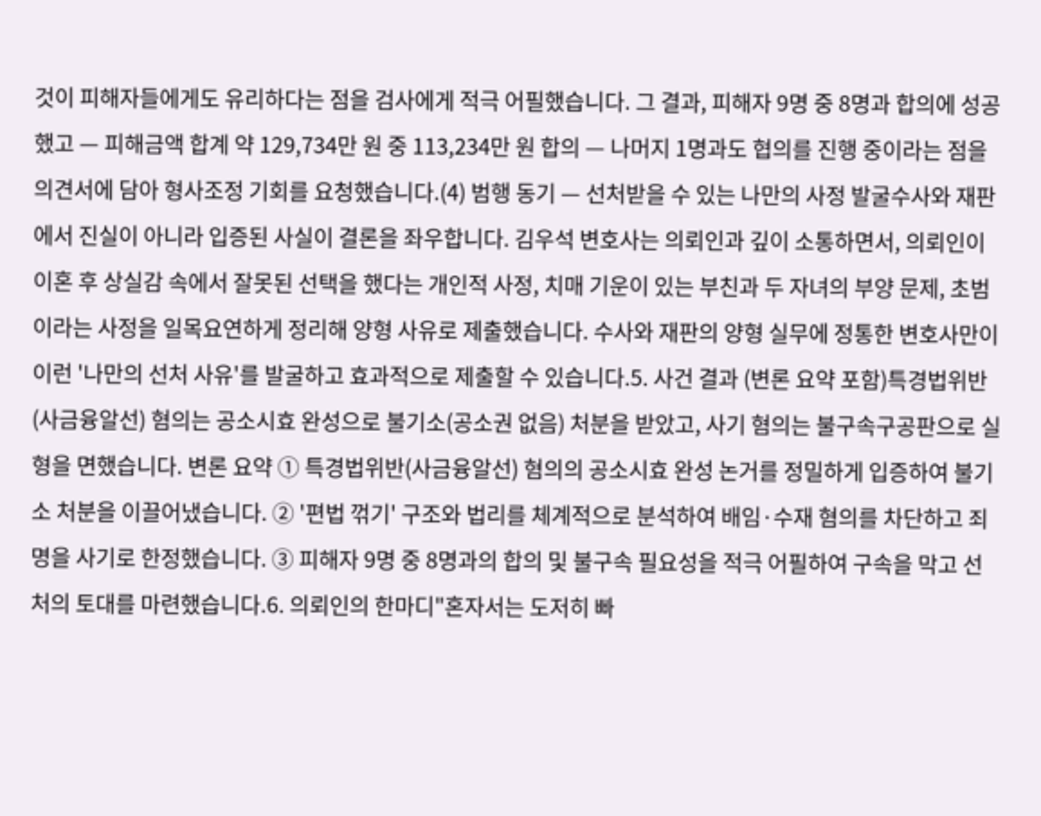것이 피해자들에게도 유리하다는 점을 검사에게 적극 어필했습니다. 그 결과, 피해자 9명 중 8명과 합의에 성공했고 — 피해금액 합계 약 129,734만 원 중 113,234만 원 합의 — 나머지 1명과도 협의를 진행 중이라는 점을 의견서에 담아 형사조정 기회를 요청했습니다.(4) 범행 동기 — 선처받을 수 있는 나만의 사정 발굴수사와 재판에서 진실이 아니라 입증된 사실이 결론을 좌우합니다. 김우석 변호사는 의뢰인과 깊이 소통하면서, 의뢰인이 이혼 후 상실감 속에서 잘못된 선택을 했다는 개인적 사정, 치매 기운이 있는 부친과 두 자녀의 부양 문제, 초범이라는 사정을 일목요연하게 정리해 양형 사유로 제출했습니다. 수사와 재판의 양형 실무에 정통한 변호사만이 이런 '나만의 선처 사유'를 발굴하고 효과적으로 제출할 수 있습니다.5. 사건 결과 (변론 요약 포함)특경법위반(사금융알선) 혐의는 공소시효 완성으로 불기소(공소권 없음) 처분을 받았고, 사기 혐의는 불구속구공판으로 실형을 면했습니다. 변론 요약 ① 특경법위반(사금융알선) 혐의의 공소시효 완성 논거를 정밀하게 입증하여 불기소 처분을 이끌어냈습니다. ② '편법 꺾기' 구조와 법리를 체계적으로 분석하여 배임·수재 혐의를 차단하고 죄명을 사기로 한정했습니다. ③ 피해자 9명 중 8명과의 합의 및 불구속 필요성을 적극 어필하여 구속을 막고 선처의 토대를 마련했습니다.6. 의뢰인의 한마디"혼자서는 도저히 빠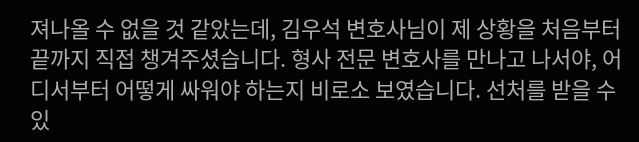져나올 수 없을 것 같았는데, 김우석 변호사님이 제 상황을 처음부터 끝까지 직접 챙겨주셨습니다. 형사 전문 변호사를 만나고 나서야, 어디서부터 어떻게 싸워야 하는지 비로소 보였습니다. 선처를 받을 수 있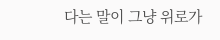다는 말이 그냥 위로가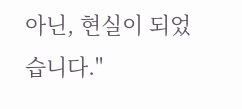아닌, 현실이 되었습니다."